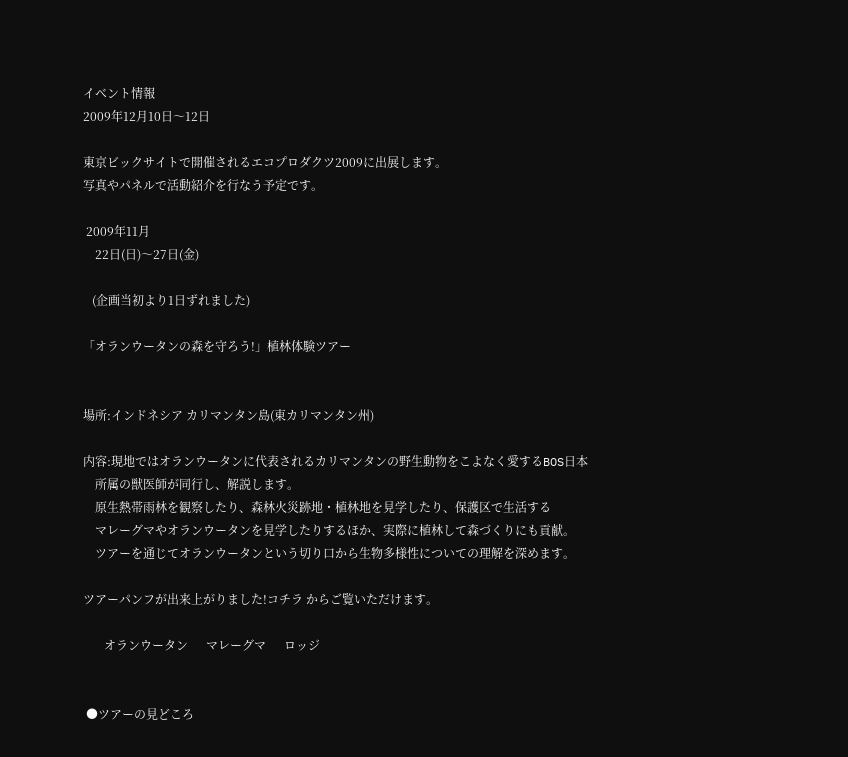イベント情報
2009年12月10日〜12日

東京ビックサイトで開催されるエコプロダクツ2009に出展します。
写真やパネルで活動紹介を行なう予定です。

 2009年11月
    22日(日)〜27日(金)

   (企画当初より1日ずれました)

「オランウータンの森を守ろう!」植林体験ツアー


場所:インドネシア カリマンタン島(東カリマンタン州)

内容:現地ではオランウータンに代表されるカリマンタンの野生動物をこよなく愛するBOS日本
    所属の獣医師が同行し、解説します。
    原生熱帯雨林を観察したり、森林火災跡地・植林地を見学したり、保護区で生活する
    マレーグマやオランウータンを見学したりするほか、実際に植林して森づくりにも貢献。
    ツアーを通じてオランウータンという切り口から生物多様性についての理解を深めます。

ツアーパンフが出来上がりました!コチラ からご覧いただけます。

       オランウータン      マレーグマ      ロッジ


 ●ツアーの見どころ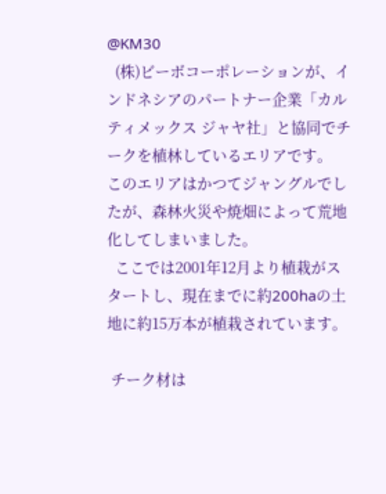@KM30
  (株)ビーボコーポレーションが、インドネシアのパートナー企業「カルティメックス ジャヤ社」と協同でチークを植林しているエリアです。
このエリアはかつてジャングルでしたが、森林火災や焼畑によって荒地化してしまいました。
  ここでは2001年12月より植栽がスタートし、現在までに約200haの土地に約15万本が植栽されています。

 チーク材は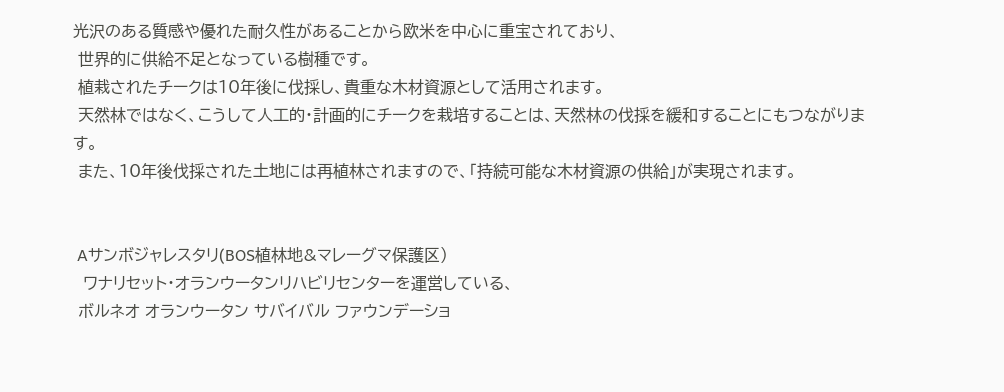光沢のある質感や優れた耐久性があることから欧米を中心に重宝されており、
 世界的に供給不足となっている樹種です。
 植栽されたチークは10年後に伐採し、貴重な木材資源として活用されます。
 天然林ではなく、こうして人工的・計画的にチークを栽培することは、天然林の伐採を緩和することにもつながります。
 また、10年後伐採された土地には再植林されますので、「持続可能な木材資源の供給」が実現されます。


 Aサンボジャレスタリ(BOS植林地&マレーグマ保護区)
  ワナリセット・オランウータンリハビリセンターを運営している、
 ボルネオ オランウータン サバイバル ファウンデーショ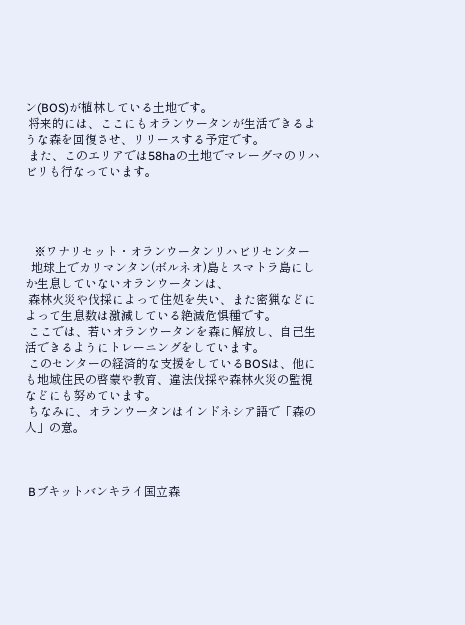ン(BOS)が植林している土地です。
 将来的には、ここにもオランウータンが生活できるような森を回復させ、リリースする予定です。
 また、このエリアでは58haの土地でマレーグマのリハビリも行なっています。




   ※ワナリセット・オランウータンリハビリセンター
  地球上でカリマンタン(ボルネオ)島とスマトラ島にしか生息していないオランウータンは、
 森林火災や伐採によって住処を失い、また密猟などによって生息数は激減している絶滅危惧種です。
 ここでは、若いオランウータンを森に解放し、自己生活できるようにトレーニングをしています。
 このセンターの経済的な支援をしているBOSは、他にも地域住民の啓蒙や教育、違法伐採や森林火災の監視などにも努めています。
 ちなみに、オランウータンはインドネシア語で「森の人」の意。



 Bブキットバンキライ国立森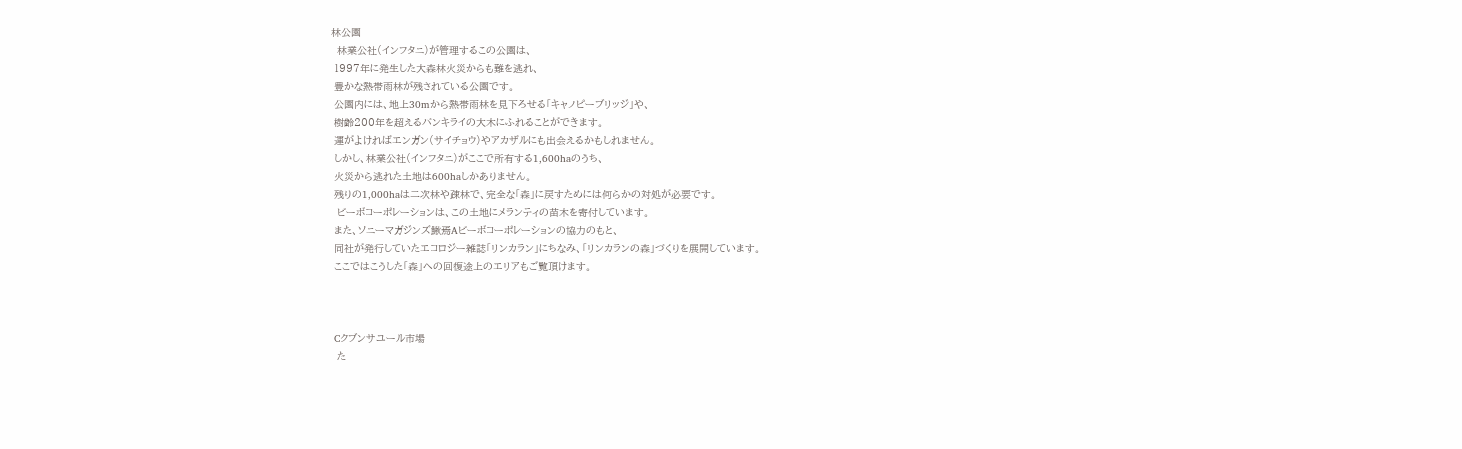林公園
  林業公社(インフタニ)が管理するこの公園は、
 1997年に発生した大森林火災からも難を逃れ、
 豊かな熱帯雨林が残されている公園です。
 公園内には、地上30mから熱帯雨林を見下ろせる「キャノピーブリッジ」や、
 樹齢200年を超えるバンキライの大木にふれることができます。
 運がよければエンガン(サイチョウ)やアカザルにも出会えるかもしれません。
 しかし、林業公社(インフタニ)がここで所有する1,600haのうち、
 火災から逃れた土地は600haしかありません。
 残りの1,000haは二次林や疎林で、完全な「森」に戻すためには何らかの対処が必要です。
  ビーボコーポレーションは、この土地にメランティの苗木を寄付しています。
 また、ソニーマガジンズ鰍焉Aビーボコーポレーションの協力のもと、
 同社が発行していたエコロジー雑誌「リンカラン」にちなみ、「リンカランの森」づくりを展開しています。
 ここではこうした「森」への回復途上のエリアもご覧頂けます。



 Cクブンサユール市場
  た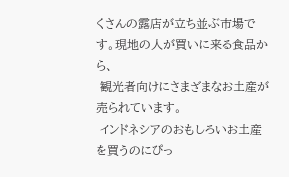くさんの露店が立ち並ぶ市場です。現地の人が買いに来る食品から、
 観光者向けにさまざまなお土産が売られています。
 インドネシアのおもしろいお土産を買うのにぴっ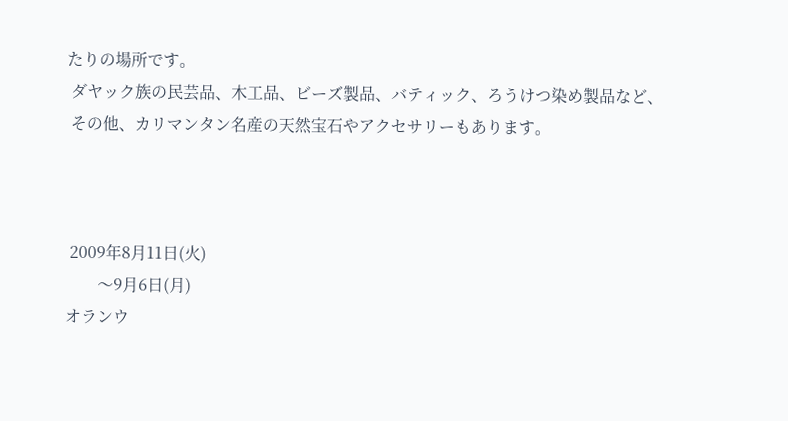たりの場所です。
 ダヤック族の民芸品、木工品、ビーズ製品、バティック、ろうけつ染め製品など、
 その他、カリマンタン名産の天然宝石やアクセサリーもあります。



 2009年8月11日(火)
        〜9月6日(月)
オランウ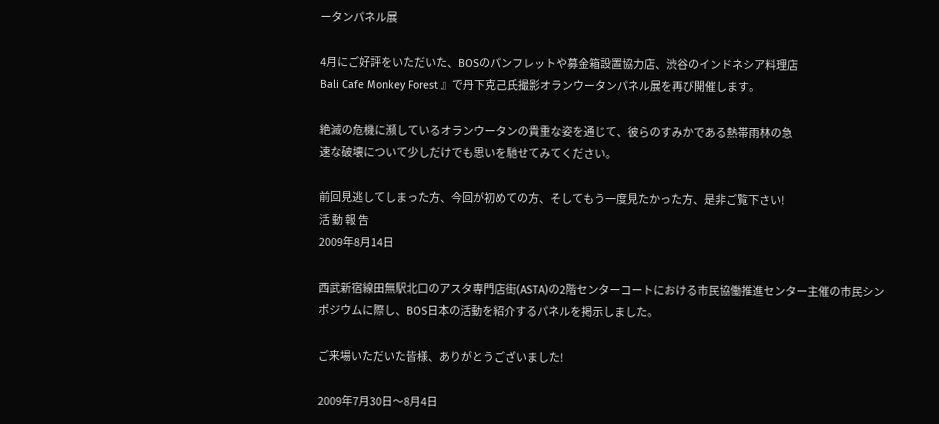ータンパネル展

4月にご好評をいただいた、BOSのパンフレットや募金箱設置協力店、渋谷のインドネシア料理店
Bali Cafe Monkey Forest 』で丹下克己氏撮影オランウータンパネル展を再び開催します。

絶滅の危機に瀕しているオランウータンの貴重な姿を通じて、彼らのすみかである熱帯雨林の急
速な破壊について少しだけでも思いを馳せてみてください。

前回見逃してしまった方、今回が初めての方、そしてもう一度見たかった方、是非ご覧下さい!
活 動 報 告
2009年8月14日

西武新宿線田無駅北口のアスタ専門店街(ASTA)の2階センターコートにおける市民協働推進センター主催の市民シンポジウムに際し、BOS日本の活動を紹介するパネルを掲示しました。

ご来場いただいた皆様、ありがとうございました!

2009年7月30日〜8月4日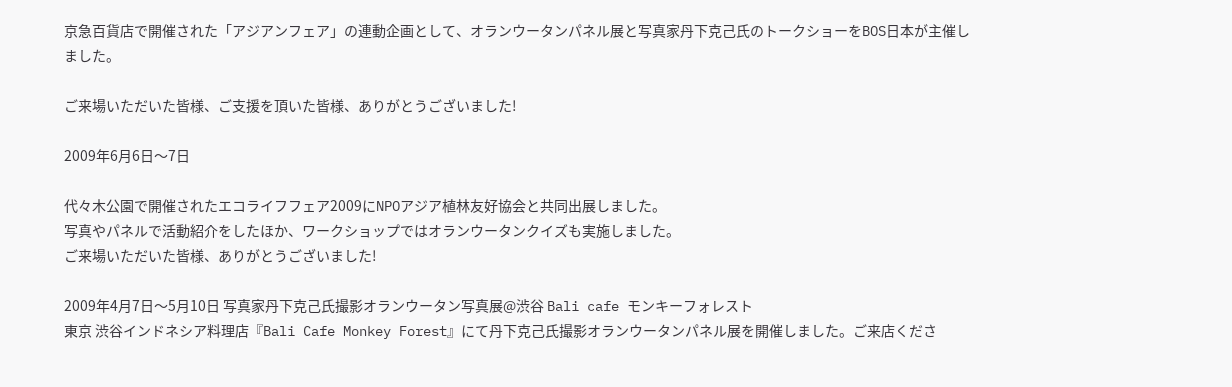京急百貨店で開催された「アジアンフェア」の連動企画として、オランウータンパネル展と写真家丹下克己氏のトークショーをBOS日本が主催しました。

ご来場いただいた皆様、ご支援を頂いた皆様、ありがとうございました!

2009年6月6日〜7日

代々木公園で開催されたエコライフフェア2009にNPOアジア植林友好協会と共同出展しました。
写真やパネルで活動紹介をしたほか、ワークショップではオランウータンクイズも実施しました。
ご来場いただいた皆様、ありがとうございました!

2009年4月7日〜5月10日 写真家丹下克己氏撮影オランウータン写真展@渋谷 Bali cafe モンキーフォレスト
東京 渋谷インドネシア料理店『Bali Cafe Monkey Forest』にて丹下克己氏撮影オランウータンパネル展を開催しました。ご来店くださ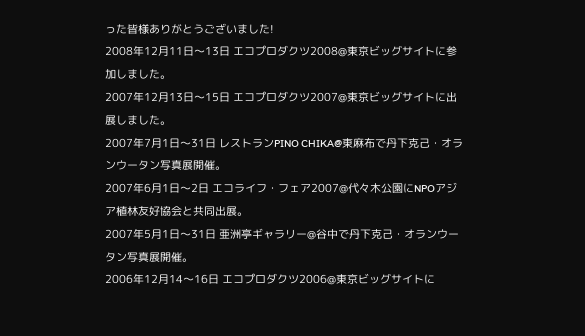った皆様ありがとうございました!
2008年12月11日〜13日 エコプロダクツ2008@東京ビッグサイトに参加しました。
2007年12月13日〜15日 エコプロダクツ2007@東京ビッグサイトに出展しました。
2007年7月1日〜31日 レストランPINO CHIKA@東麻布で丹下克己・オランウータン写真展開催。
2007年6月1日〜2日 エコライフ・フェア2007@代々木公園にNPOアジア植林友好協会と共同出展。
2007年5月1日〜31日 亜洲亭ギャラリー@谷中で丹下克己・オランウータン写真展開催。
2006年12月14〜16日 エコプロダクツ2006@東京ビッグサイトに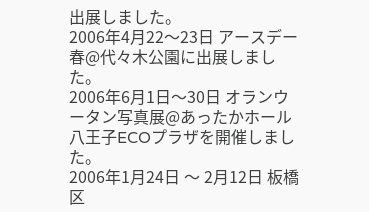出展しました。
2006年4月22〜23日 アースデー春@代々木公園に出展しました。
2006年6月1日〜30日 オランウータン写真展@あったかホール八王子ECOプラザを開催しました。
2006年1月24日 〜 2月12日 板橋区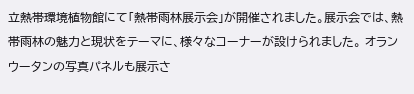立熱帯環境植物館にて「熱帯雨林展示会」が開催されました。展示会では、熱帯雨林の魅力と現状をテーマに、様々なコーナーが設けられました。 オランウータンの写真パネルも展示さ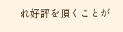れ好評を頂くことが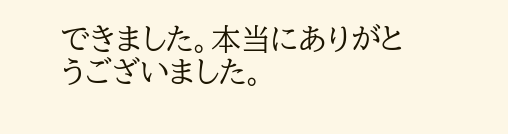できました。本当にありがとうございました。